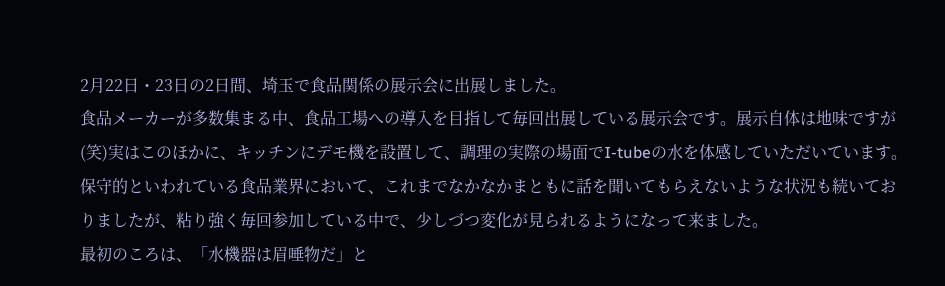2月22日・23日の2日間、埼玉で食品関係の展示会に出展しました。
食品メーカーが多数集まる中、食品工場への導入を目指して毎回出展している展示会です。展示自体は地味ですが(笑)実はこのほかに、キッチンにデモ機を設置して、調理の実際の場面でI-tubeの水を体感していただいています。
保守的といわれている食品業界において、これまでなかなかまともに話を聞いてもらえないような状況も続いておりましたが、粘り強く毎回参加している中で、少しづつ変化が見られるようになって来ました。
最初のころは、「水機器は眉唾物だ」と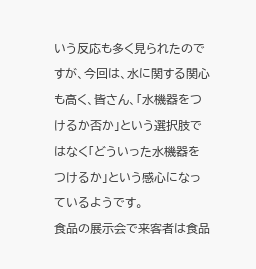いう反応も多く見られたのですが、今回は、水に関する関心も高く、皆さん、「水機器をつけるか否か」という選択肢ではなく「どういった水機器をつけるか」という感心になっているようです。
食品の展示会で来客者は食品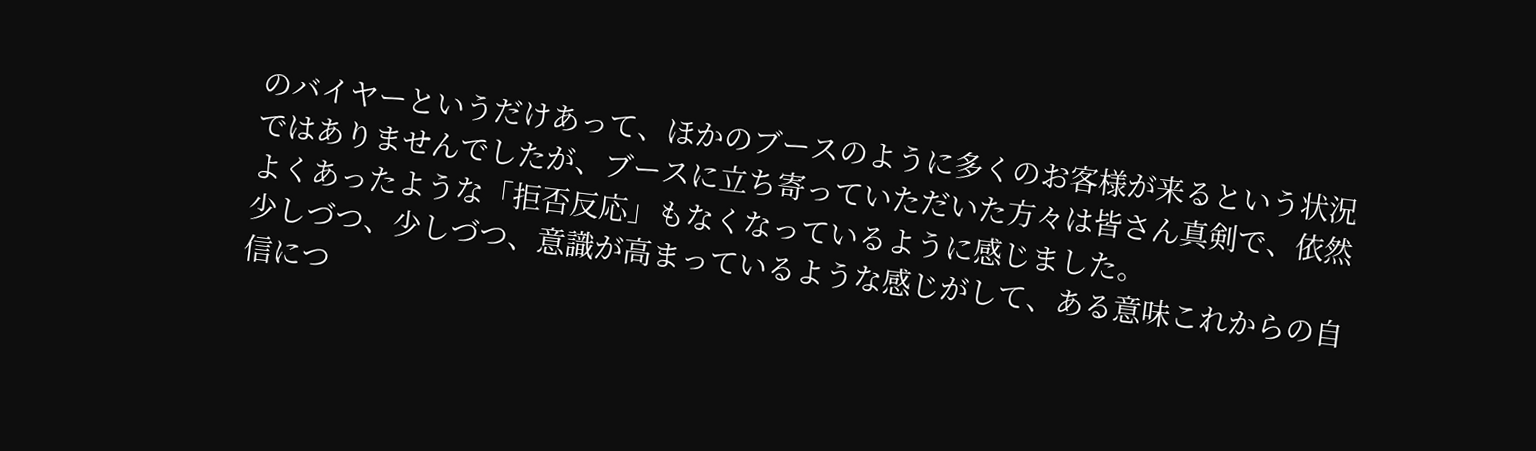のバイヤーというだけあって、ほかのブースのように多くのお客様が来るという状況ではありませんでしたが、ブースに立ち寄っていただいた方々は皆さん真剣で、依然よくあったような「拒否反応」もなくなっているように感じました。
少しづつ、少しづつ、意識が高まっているような感じがして、ある意味これからの自信につ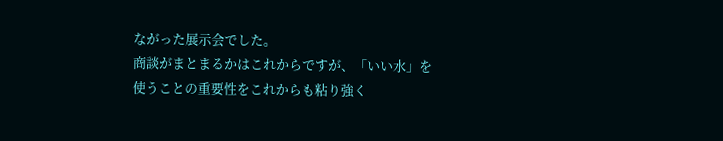ながった展示会でした。
商談がまとまるかはこれからですが、「いい水」を使うことの重要性をこれからも粘り強く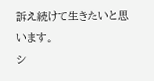訴え続けて生きたいと思います。
シ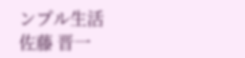ンプル生活
佐藤 晋一